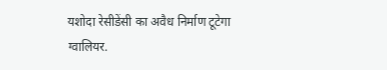यशोदा रेसीडेंसी का अवैध निर्माण टूटेगा
ग्वालियर.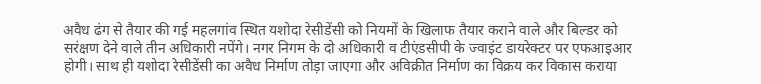अवैध ढंग से तैयार की गई महलगांव स्थित यशोदा रेसीडेंसी को नियमों के खिलाफ तैयार कराने वाले और बिल्डर को सरंक्षण देने वाले तीन अधिकारी नपेंगे। नगर निगम के दो अधिकारी व टीएंडसीपी के ज्वाइंट डायरेक्टर पर एफआइआर होगी। साथ ही यशोदा रेसीडेंसी का अवैध निर्माण तोड़ा जाएगा और अविक्रीत निर्माण का विक्रय कर विकास कराया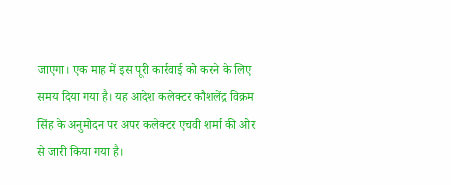जाएगा। एक माह में इस पूरी कार्रवाई को करने के लिए समय दिया गया है। यह आदेश कलेक्टर कौशलेंद्र विक्रम सिंह के अनुमोदन पर अपर कलेक्टर एचवी शर्मा की ओर से जारी किया गया है।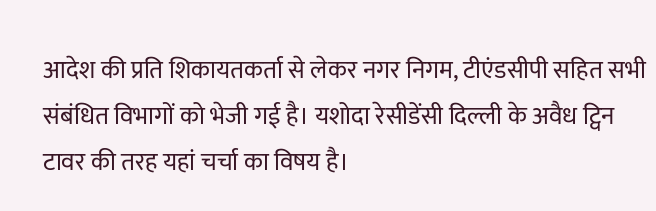आदेश की प्रति शिकायतकर्ता से लेकर नगर निगम, टीएंडसीपी सहित सभी संबंधित विभागों को भेजी गई है। यशोदा रेसीडेंसी दिल्ली के अवैध ट्विन टावर की तरह यहां चर्चा का विषय है।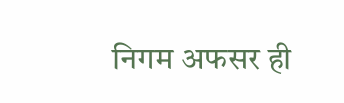निगम अफसर ही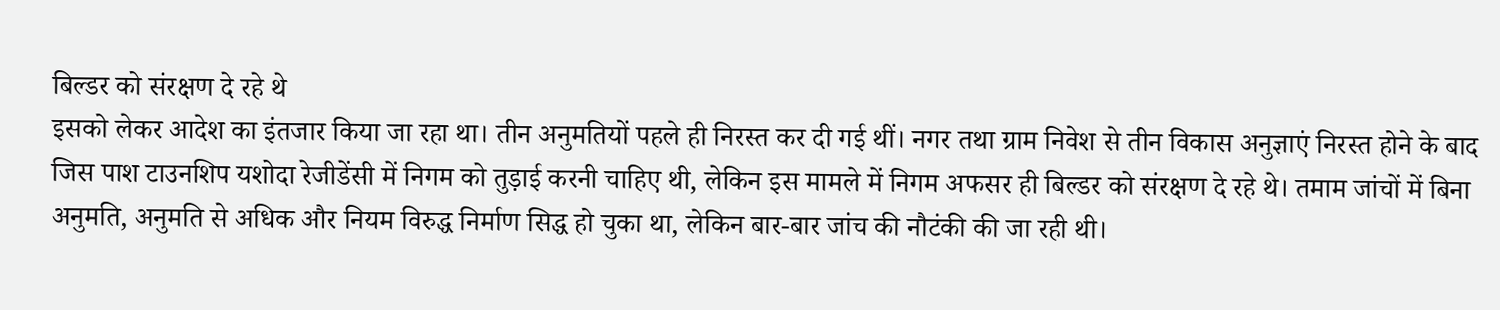बिल्डर को संरक्षण दे रहे थे
इसको लेकर आदेश का इंतजार किया जा रहा था। तीन अनुमतियों पहले ही निरस्त कर दी गई थीं। नगर तथा ग्राम निवेश से तीन विकास अनुज्ञाएं निरस्त होने के बाद जिस पाश टाउनशिप यशोदा रेजीडेंसी में निगम को तुड़ाई करनी चाहिए थी, लेकिन इस मामले में निगम अफसर ही बिल्डर को संरक्षण दे रहे थे। तमाम जांचों में बिना अनुमति, अनुमति से अधिक और नियम विरुद्ध निर्माण सिद्ध हो चुका था, लेकिन बार-बार जांच की नौटंकी की जा रही थी।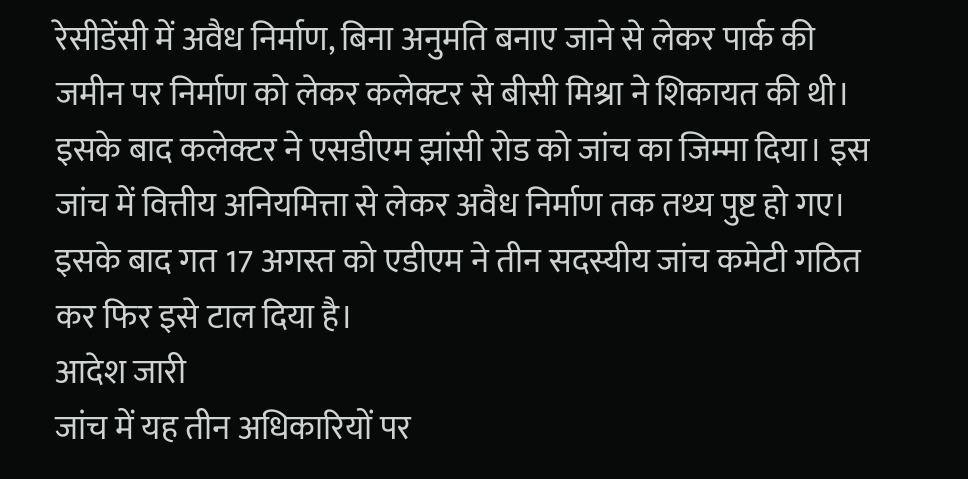रेसीडेंसी में अवैध निर्माण, बिना अनुमति बनाए जाने से लेकर पार्क की जमीन पर निर्माण को लेकर कलेक्टर से बीसी मिश्रा ने शिकायत की थी। इसके बाद कलेक्टर ने एसडीएम झांसी रोड को जांच का जिम्मा दिया। इस जांच में वित्तीय अनियमित्ता से लेकर अवैध निर्माण तक तथ्य पुष्ट हो गए। इसके बाद गत 17 अगस्त को एडीएम ने तीन सदस्यीय जांच कमेटी गठित कर फिर इसे टाल दिया है।
आदेश जारी
जांच में यह तीन अधिकारियों पर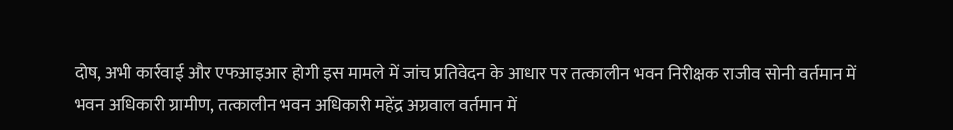दोष, अभी कार्रवाई और एफआइआर होगी इस मामले में जांच प्रतिवेदन के आधार पर तत्कालीन भवन निरीक्षक राजीव सोनी वर्तमान में भवन अधिकारी ग्रामीण, तत्कालीन भवन अधिकारी महेंद्र अग्रवाल वर्तमान में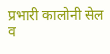प्रभारी कालोनी सेल व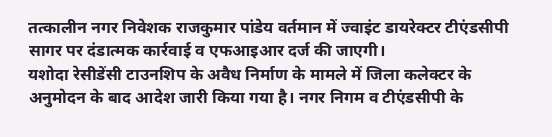तत्कालीन नगर निवेशक राजकुमार पांडेय वर्तमान में ज्वाइंट डायरेक्टर टीएंडसीपी सागर पर दंडात्मक कार्रवाई व एफआइआर दर्ज की जाएगी।
यशोदा रेसीडेंसी टाउनशिप के अवैध निर्माण के मामले में जिला कलेक्टर के अनुमोदन के बाद आदेश जारी किया गया है। नगर निगम व टीएंडसीपी के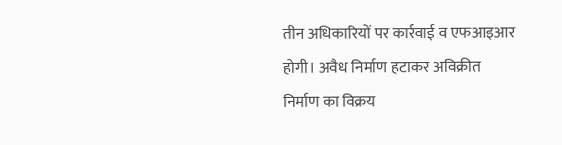तीन अधिकारियों पर कार्रवाई व एफआइआर होगी। अवैध निर्माण हटाकर अविक्रीत निर्माण का विक्रय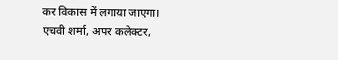कर विकास में लगाया जाएगा।
एचवी शर्मा, अपर कलेक्टर,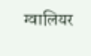ग्वालियर